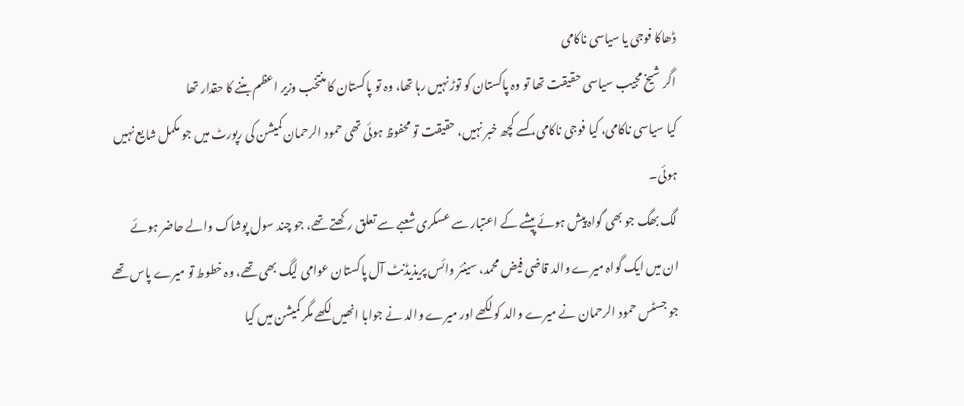ڈھاکا فوجی یا سیاسی ناکامی
اگر شیخ مجیب سیاسی حقیقت تھا تو وہ پاکستان کو توڑ نہیں رہا تھا، وہ تو پاکستان کا منتخب وزیر اعظم بننے کا حقدار تھا
کیا سیاسی ناکامی، کیا فوجی ناکامی، کسے کچھ خبر نہیں، حقیقت تو محفوظ ہوئی تھی حمود الرحمان کمیشن کی رپورٹ میں جو مکمل شایع نہیں ہوئی۔
لگ بھگ جو بھی گواہ پیش ہوئے پیشے کے اعتبار سے عسکری شعبے سے تعلق رکھتے تھے، جو چند سول پوشاک والے حاضر ہوئے ان میں ایک گواہ میرے والد قاضی فیض محمد، سینئر وائس پریذیڈنٹ آل پاکستان عوامی لیگ بھی تھے، وہ خطوط تو میرے پاس تھے جو جسٹس حمود الرحمان نے میرے والد کو لکھے اور میرے والد نے جوابا انھیں لکھے مگر کمیشن میں کیا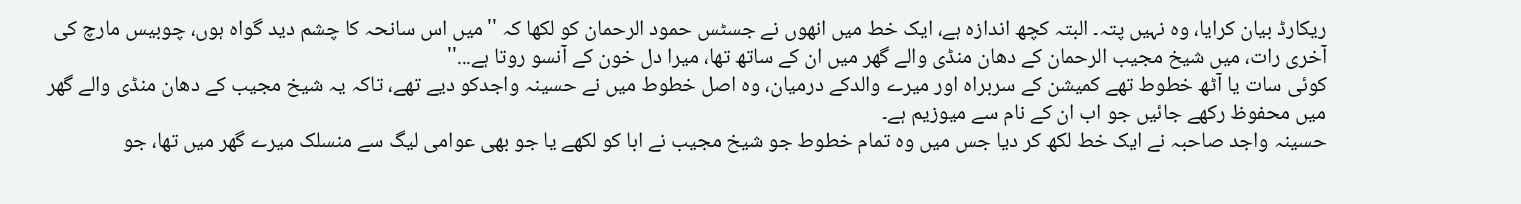ریکارڈ بیان کرایا، وہ نہیں پتہ۔ البتہ کچھ اندازہ ہے، ایک خط میں انھوں نے جسٹس حمود الرحمان کو لکھا کہ ''میں اس سانحہ کا چشم دید گواہ ہوں، چوبیس مارچ کی آخری رات، میں شیخ مجیب الرحمان کے دھان منڈی والے گھر میں ان کے ساتھ تھا، میرا دل خون کے آنسو روتا ہے...''
کوئی سات یا آٹھ خطوط تھے کمیشن کے سربراہ اور میرے والدکے درمیان، وہ اصل خطوط میں نے حسینہ واجدکو دیے تھے، تاکہ یہ شیخ مجیب کے دھان منڈی والے گھر میں محفوظ رکھے جائیں جو اب ان کے نام سے میوزیم ہے۔
حسینہ واجد صاحبہ نے ایک خط لکھ کر دیا جس میں وہ تمام خطوط جو شیخ مجیب نے ابا کو لکھے یا جو بھی عوامی لیگ سے منسلک میرے گھر میں تھا، جو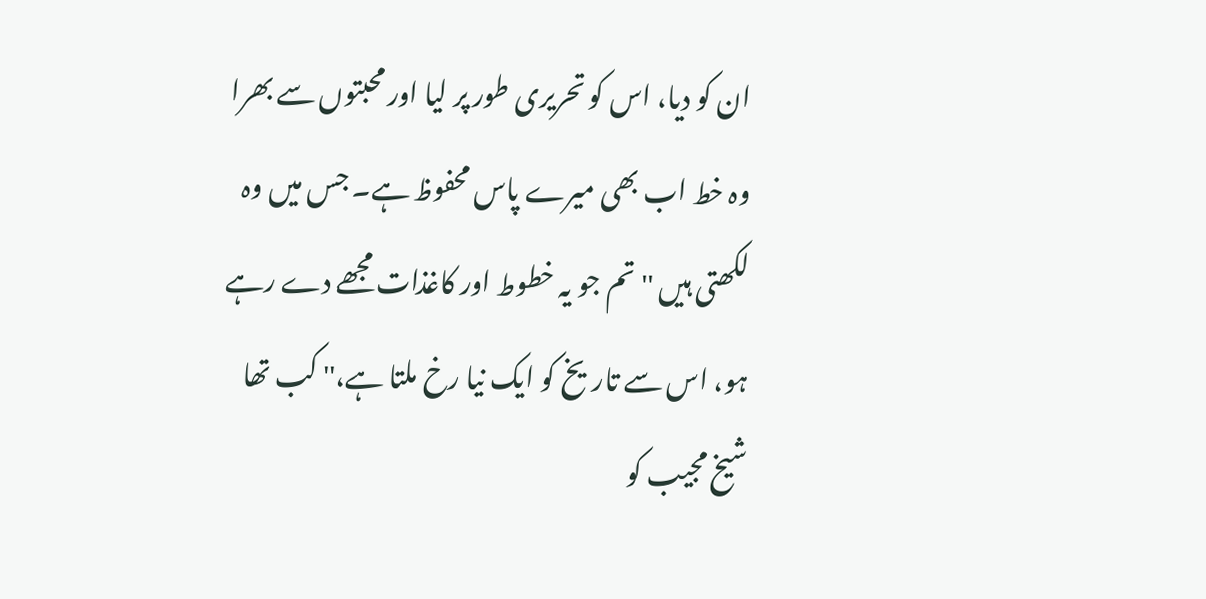ان کو دیا، اس کو تحریری طور پر لیا اور محبتوں سے بھرا وہ خط اب بھی میرے پاس محفوظ ہے۔ جس میں وہ لکھتی ہیں ''تم جو یہ خطوط اور کاغذات مجھے دے رہے ہو، اس سے تاریخ کو ایک نیا رخ ملتا ہے،'' کب تھا شیخ مجیب کو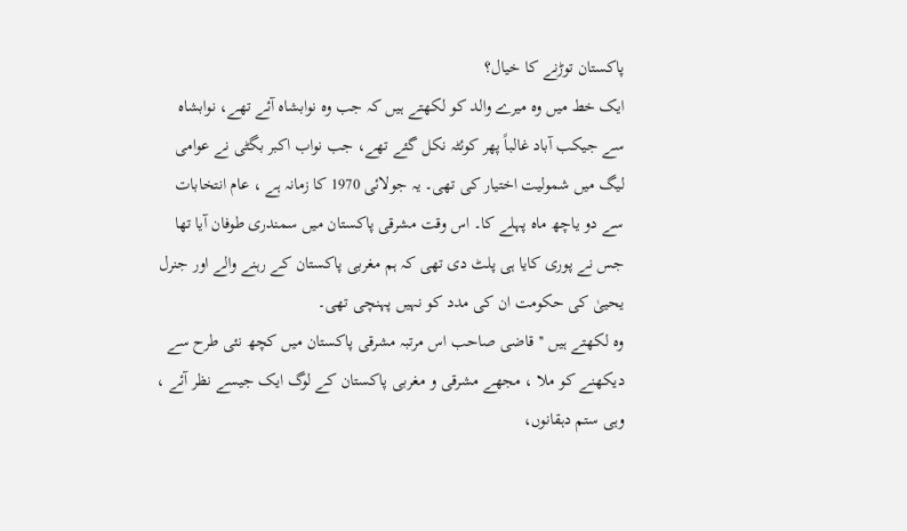پاکستان توڑنے کا خیال؟
ایک خط میں وہ میرے والد کو لکھتے ہیں کہ جب وہ نوابشاہ آئے تھے، نوابشاہ سے جیکب آباد غالباً پھر کوئٹہ نکل گئے تھے، جب نواب اکبر بگٹی نے عوامی لیگ میں شمولیت اختیار کی تھی۔ یہ جولائی 1970 کا زمانہ ہے ، عام انتخابات سے دو یاچھ ماہ پہلے کا۔ اس وقت مشرقی پاکستان میں سمندری طوفان آیا تھا جس نے پوری کایا ہی پلٹ دی تھی کہ ہم مغربی پاکستان کے رہنے والے اور جنرل یحییٰ کی حکومت ان کی مدد کو نہیں پہنچی تھی۔
وہ لکھتے ہیں ''قاضی صاحب اس مرتبہ مشرقی پاکستان میں کچھ نئی طرح سے دیکھنے کو ملا ، مجھے مشرقی و مغربی پاکستان کے لوگ ایک جیسے نظر آئے ، وہی ستم دہقانوں،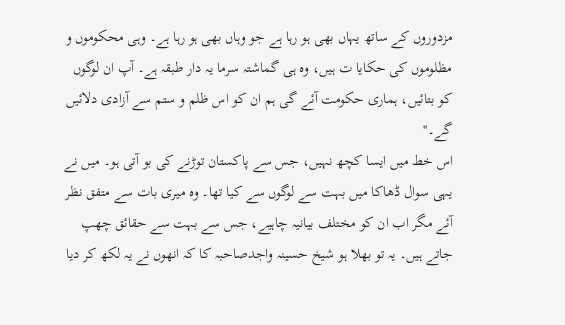مزدوروں کے ساتھ یہاں بھی ہو رہا ہے جو وہاں بھی ہو رہا ہے۔ وہی محکوموں و مظلوموں کی حکایا ت ہیں، وہ ہی گماشتہ سرما یہ دار طبقہ ہے۔ آپ ان لوگوں کو بتائیں، ہماری حکومت آئے گی ہم ان کو اس ظلم و ستم سے آزادی دلائیں گے۔''
اس خط میں ایسا کچھ نہیں، جس سے پاکستان توڑنے کی بو آتی ہو۔ میں نے یہی سوال ڈھاکا میں بہت سے لوگوں سے کیا تھا۔ وہ میری بات سے متفق نظر آئے مگر اب ان کو مختلف بیانیہ چاہیے، جس سے بہت سے حقائق چھپ جاتے ہیں۔ یہ تو بھلا ہو شیخ حسینہ واجدصاحبہ کا کہ انھوں نے یہ لکھ کر دیا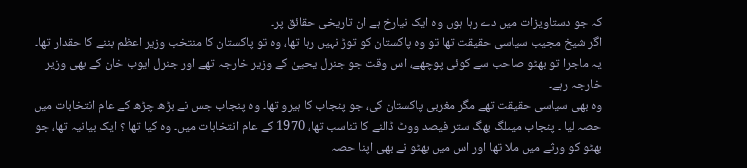کہ جو دستاویزات میں دے رہا ہوں وہ ایک نیارخ ہے ان تاریخی حقائق پر۔
اگر شیخ مجیب سیاسی حقیقت تھا تو وہ پاکستان کو توڑ نہیں رہا تھا، وہ تو پاکستان کا منتخب وزیر اعظم بننے کا حقدار تھا۔ یہ ماجرا تو بھٹو صاحب سے کوئی پوچھے، اس وقت جو جنرل یحییٰ کے وزیر خارجہ تھے اور جنرل ایوب خان کے بھی وزیر خارجہ رہے۔
وہ بھی سیاسی حقیقت تھے مگر مغربی پاکستان کی، جو پنجاب کا ہیرو تھا۔ وہ پنجاب جس نے بڑھ چڑھ کے عام انتخابات میں حصہ لیا ۔ پنجاب میںلگ بھگ ستر فیصد ووٹ ڈالنے کا تناسب تھا، 1970 کے عام انتخابات میں۔ وہ کیا تھا ؟ ایک بیانیہ تھا، جو بھٹو کو ورثے میں ملا تھا اور اس میں بھٹو نے بھی اپنا حصہ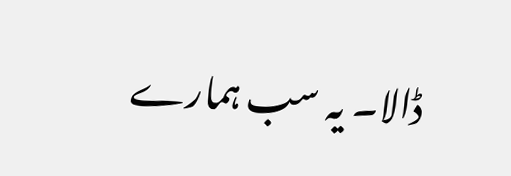ڈالا۔ یہ سب ہمارے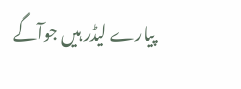پیارے لیڈر ہیں جوآگے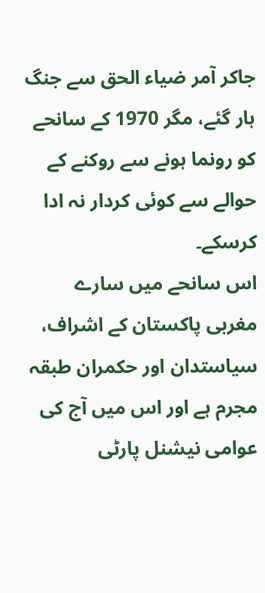جاکر آمر ضیاء الحق سے جنگ ہار گئے، مگر 1970 کے سانحے کو رونما ہونے سے روکنے کے حوالے سے کوئی کردار نہ ادا کرسکے۔
اس سانحے میں سارے مغربی پاکستان کے اشراف، سیاستدان اور حکمران طبقہ مجرم ہے اور اس میں آج کی عوامی نیشنل پارٹی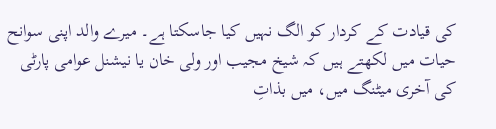کی قیادت کے کردار کو الگ نہیں کیا جاسکتا ہے۔ میرے والد اپنی سوانح حیات میں لکھتے ہیں کہ شیخ مجیب اور ولی خان یا نیشنل عوامی پارٹی کی آخری میٹنگ میں، میں بذاتِ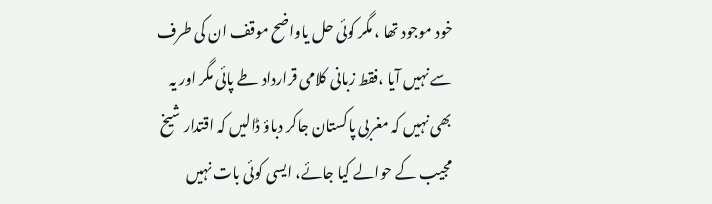خود موجود تھا ، مگر کوئی حل یاواضح موقف ان کی طرف سے نہیں آیا ،فقط زبانی کلامی قرارداد طے پائی مگر اور یہ بھی نہیں کہ مغربی پاکستان جاکر دباؤ ڈالیں کہ اقتدار شیخ مجیب کے حوالے کیا جائے، ایسی کوئی بات نہیں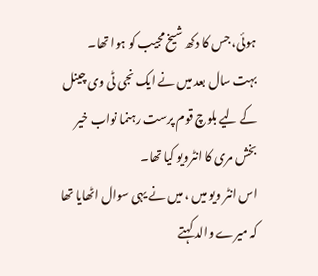ہوئی، جس کا دکھ شیخ مجیب کو ہوا تھا۔
بہت سال بعد میں نے ایک نجی ٹی وی چینل کے لیے بلوچ قوم پرست رہنما نواب خیر بخش مری کا انٹرویو کیا تھا۔
اس انٹر ویو میں ، میں نے یہی سوال اٹھایا تھا کہ میرے والد کہتے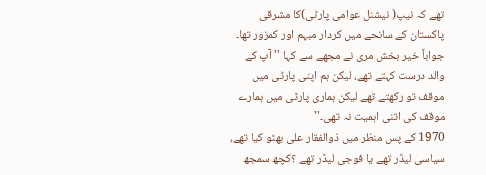تھے کہ نیپ( نیشنل عوامی پارٹی)کا مشرقی پاکستان کے سانحے میں کردار مبہم اور کمزور تھا۔ جواباً خیر بخش مری نے مجھے سے کہا ''آپ کے والد درست کہتے تھے، لیکن ہم اپنی پارٹی میں موقف تو رکھتے تھے لیکن ہماری پارٹی میں ہمارے موقف کی اتنی اہمیت نہ تھی۔''
1970 کے پس منظر میں ذوالفقار علی بھٹو کیا تھے، سیاسی لیڈر تھے یا فوجی لیڈر تھے ؟کچھ سمجھ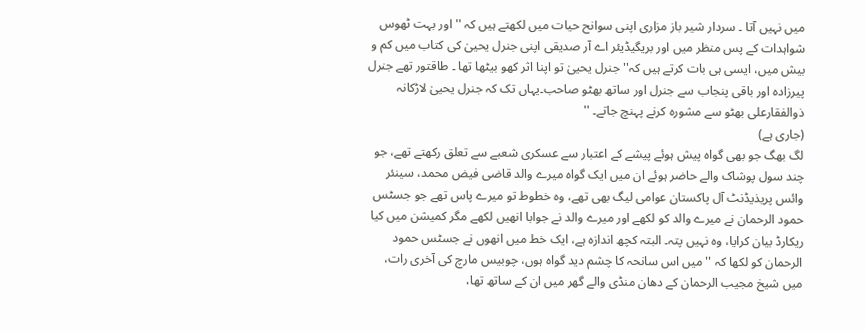میں نہیں آتا ۔ سردار شیر باز مزاری اپنی سوانح حیات میں لکھتے ہیں کہ ''اور بہت ٹھوس شواہدات کے پس منظر میں اور بریگیڈیئر اے آر صدیقی اپنی جنرل یحییٰ کی کتاب میں کم و بیش میں، ایسی ہی بات کرتے ہیں کہ'' جنرل یحییٰ تو اپنا اثر کھو بیٹھا تھا ۔ طاقتور تھے جنرل پیرزادہ اور باقی پنجاب سے جنرل اور ساتھ بھٹو صاحب۔یہاں تک کہ جنرل یحییٰ لاڑکانہ ذوالفقارعلی بھٹو سے مشورہ کرنے پہنچ جاتے۔ ''
(جاری ہے)
لگ بھگ جو بھی گواہ پیش ہوئے پیشے کے اعتبار سے عسکری شعبے سے تعلق رکھتے تھے، جو چند سول پوشاک والے حاضر ہوئے ان میں ایک گواہ میرے والد قاضی فیض محمد، سینئر وائس پریذیڈنٹ آل پاکستان عوامی لیگ بھی تھے، وہ خطوط تو میرے پاس تھے جو جسٹس حمود الرحمان نے میرے والد کو لکھے اور میرے والد نے جوابا انھیں لکھے مگر کمیشن میں کیا ریکارڈ بیان کرایا، وہ نہیں پتہ۔ البتہ کچھ اندازہ ہے، ایک خط میں انھوں نے جسٹس حمود الرحمان کو لکھا کہ ''میں اس سانحہ کا چشم دید گواہ ہوں، چوبیس مارچ کی آخری رات، میں شیخ مجیب الرحمان کے دھان منڈی والے گھر میں ان کے ساتھ تھا،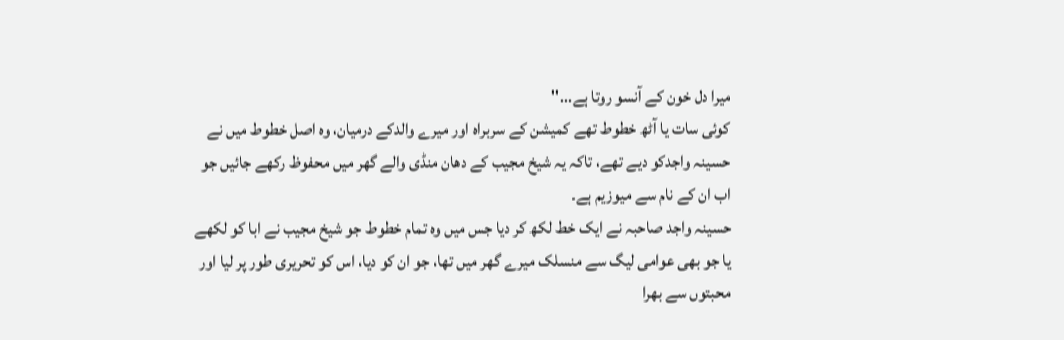میرا دل خون کے آنسو روتا ہے...''
کوئی سات یا آٹھ خطوط تھے کمیشن کے سربراہ اور میرے والدکے درمیان، وہ اصل خطوط میں نے حسینہ واجدکو دیے تھے، تاکہ یہ شیخ مجیب کے دھان منڈی والے گھر میں محفوظ رکھے جائیں جو اب ان کے نام سے میوزیم ہے۔
حسینہ واجد صاحبہ نے ایک خط لکھ کر دیا جس میں وہ تمام خطوط جو شیخ مجیب نے ابا کو لکھے یا جو بھی عوامی لیگ سے منسلک میرے گھر میں تھا، جو ان کو دیا، اس کو تحریری طور پر لیا اور محبتوں سے بھرا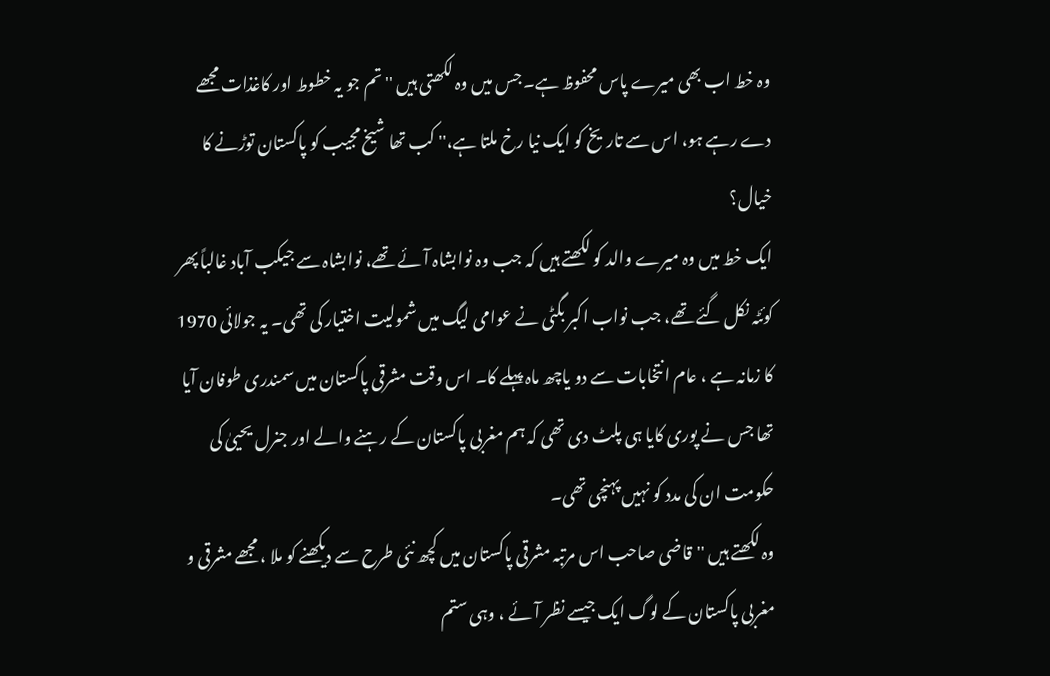وہ خط اب بھی میرے پاس محفوظ ہے۔ جس میں وہ لکھتی ہیں ''تم جو یہ خطوط اور کاغذات مجھے دے رہے ہو، اس سے تاریخ کو ایک نیا رخ ملتا ہے،'' کب تھا شیخ مجیب کو پاکستان توڑنے کا خیال؟
ایک خط میں وہ میرے والد کو لکھتے ہیں کہ جب وہ نوابشاہ آئے تھے، نوابشاہ سے جیکب آباد غالباً پھر کوئٹہ نکل گئے تھے، جب نواب اکبر بگٹی نے عوامی لیگ میں شمولیت اختیار کی تھی۔ یہ جولائی 1970 کا زمانہ ہے ، عام انتخابات سے دو یاچھ ماہ پہلے کا۔ اس وقت مشرقی پاکستان میں سمندری طوفان آیا تھا جس نے پوری کایا ہی پلٹ دی تھی کہ ہم مغربی پاکستان کے رہنے والے اور جنرل یحییٰ کی حکومت ان کی مدد کو نہیں پہنچی تھی۔
وہ لکھتے ہیں ''قاضی صاحب اس مرتبہ مشرقی پاکستان میں کچھ نئی طرح سے دیکھنے کو ملا ، مجھے مشرقی و مغربی پاکستان کے لوگ ایک جیسے نظر آئے ، وہی ستم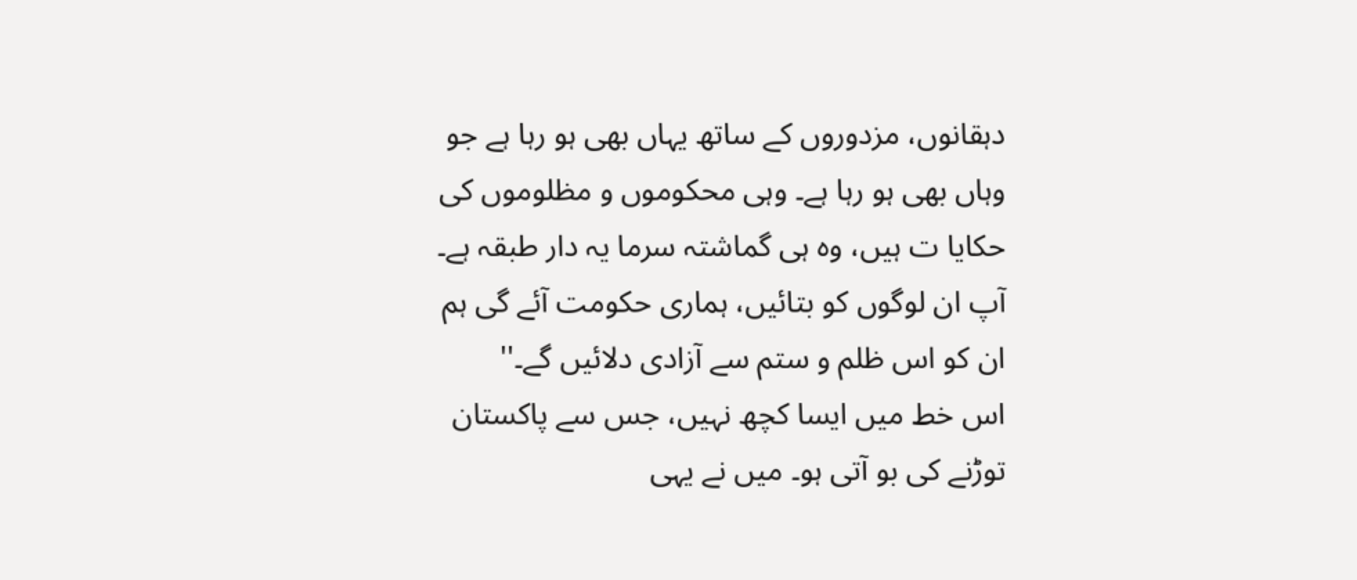دہقانوں، مزدوروں کے ساتھ یہاں بھی ہو رہا ہے جو وہاں بھی ہو رہا ہے۔ وہی محکوموں و مظلوموں کی حکایا ت ہیں، وہ ہی گماشتہ سرما یہ دار طبقہ ہے۔ آپ ان لوگوں کو بتائیں، ہماری حکومت آئے گی ہم ان کو اس ظلم و ستم سے آزادی دلائیں گے۔''
اس خط میں ایسا کچھ نہیں، جس سے پاکستان توڑنے کی بو آتی ہو۔ میں نے یہی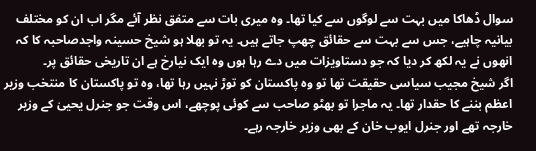سوال ڈھاکا میں بہت سے لوگوں سے کیا تھا۔ وہ میری بات سے متفق نظر آئے مگر اب ان کو مختلف بیانیہ چاہیے، جس سے بہت سے حقائق چھپ جاتے ہیں۔ یہ تو بھلا ہو شیخ حسینہ واجدصاحبہ کا کہ انھوں نے یہ لکھ کر دیا کہ جو دستاویزات میں دے رہا ہوں وہ ایک نیارخ ہے ان تاریخی حقائق پر۔
اگر شیخ مجیب سیاسی حقیقت تھا تو وہ پاکستان کو توڑ نہیں رہا تھا، وہ تو پاکستان کا منتخب وزیر اعظم بننے کا حقدار تھا۔ یہ ماجرا تو بھٹو صاحب سے کوئی پوچھے، اس وقت جو جنرل یحییٰ کے وزیر خارجہ تھے اور جنرل ایوب خان کے بھی وزیر خارجہ رہے۔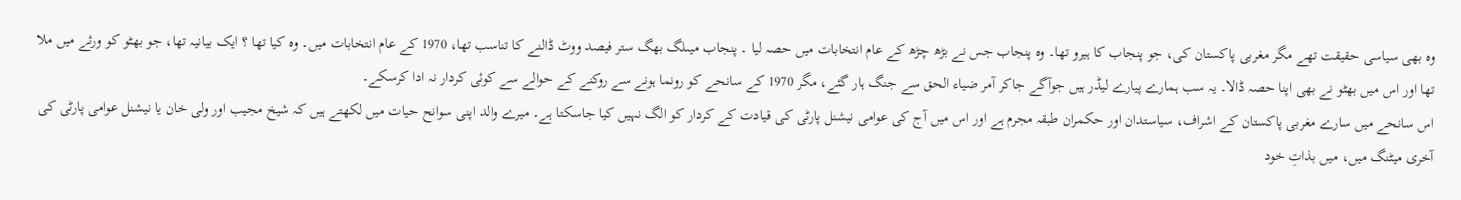وہ بھی سیاسی حقیقت تھے مگر مغربی پاکستان کی، جو پنجاب کا ہیرو تھا۔ وہ پنجاب جس نے بڑھ چڑھ کے عام انتخابات میں حصہ لیا ۔ پنجاب میںلگ بھگ ستر فیصد ووٹ ڈالنے کا تناسب تھا، 1970 کے عام انتخابات میں۔ وہ کیا تھا ؟ ایک بیانیہ تھا، جو بھٹو کو ورثے میں ملا تھا اور اس میں بھٹو نے بھی اپنا حصہ ڈالا۔ یہ سب ہمارے پیارے لیڈر ہیں جوآگے جاکر آمر ضیاء الحق سے جنگ ہار گئے، مگر 1970 کے سانحے کو رونما ہونے سے روکنے کے حوالے سے کوئی کردار نہ ادا کرسکے۔
اس سانحے میں سارے مغربی پاکستان کے اشراف، سیاستدان اور حکمران طبقہ مجرم ہے اور اس میں آج کی عوامی نیشنل پارٹی کی قیادت کے کردار کو الگ نہیں کیا جاسکتا ہے۔ میرے والد اپنی سوانح حیات میں لکھتے ہیں کہ شیخ مجیب اور ولی خان یا نیشنل عوامی پارٹی کی آخری میٹنگ میں، میں بذاتِ خود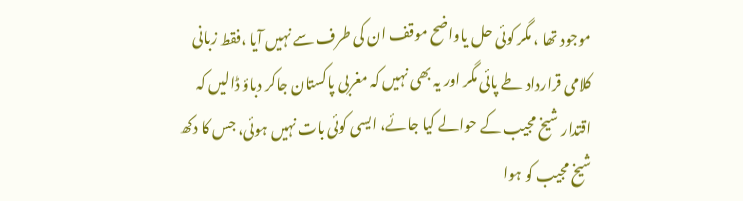موجود تھا ، مگر کوئی حل یاواضح موقف ان کی طرف سے نہیں آیا ،فقط زبانی کلامی قرارداد طے پائی مگر اور یہ بھی نہیں کہ مغربی پاکستان جاکر دباؤ ڈالیں کہ اقتدار شیخ مجیب کے حوالے کیا جائے، ایسی کوئی بات نہیں ہوئی، جس کا دکھ شیخ مجیب کو ہوا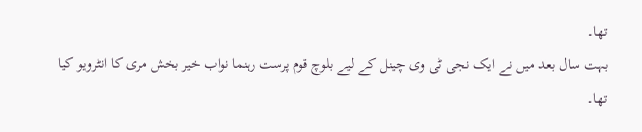تھا۔
بہت سال بعد میں نے ایک نجی ٹی وی چینل کے لیے بلوچ قوم پرست رہنما نواب خیر بخش مری کا انٹرویو کیا تھا۔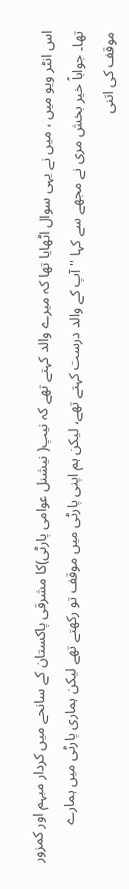اس انٹر ویو میں ، میں نے یہی سوال اٹھایا تھا کہ میرے والد کہتے تھے کہ نیپ( نیشنل عوامی پارٹی)کا مشرقی پاکستان کے سانحے میں کردار مبہم اور کمزور تھا۔ جواباً خیر بخش مری نے مجھے سے کہا ''آپ کے والد درست کہتے تھے، لیکن ہم اپنی پارٹی میں موقف تو رکھتے تھے لیکن ہماری پارٹی میں ہمارے موقف کی اتنی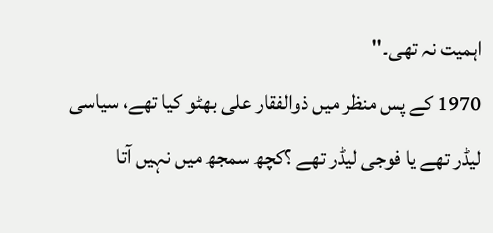اہمیت نہ تھی۔''
1970 کے پس منظر میں ذوالفقار علی بھٹو کیا تھے، سیاسی لیڈر تھے یا فوجی لیڈر تھے ؟کچھ سمجھ میں نہیں آتا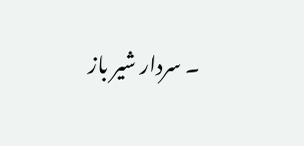۔ سردار شیر باز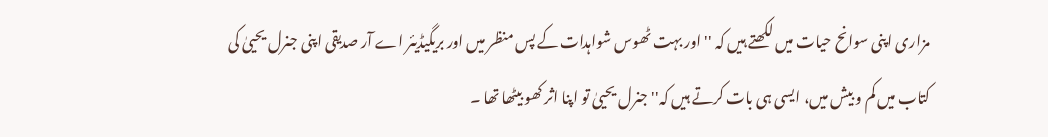مزاری اپنی سوانح حیات میں لکھتے ہیں کہ ''اور بہت ٹھوس شواہدات کے پس منظر میں اور بریگیڈیئر اے آر صدیقی اپنی جنرل یحییٰ کی کتاب میں کم و بیش میں، ایسی ہی بات کرتے ہیں کہ'' جنرل یحییٰ تو اپنا اثر کھو بیٹھا تھا ۔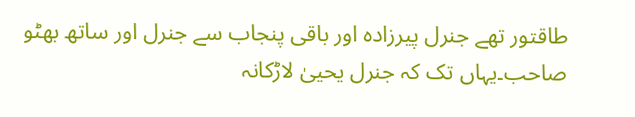طاقتور تھے جنرل پیرزادہ اور باقی پنجاب سے جنرل اور ساتھ بھٹو صاحب۔یہاں تک کہ جنرل یحییٰ لاڑکانہ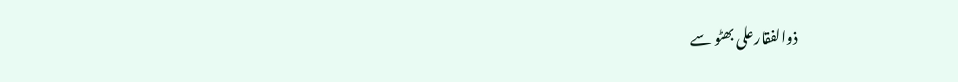ذوالفقارعلی بھٹو سے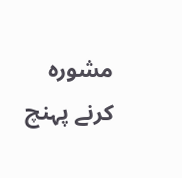مشورہ کرنے پہنچ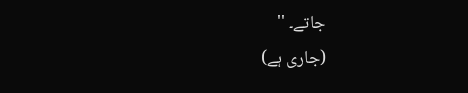جاتے۔ ''
(جاری ہے)